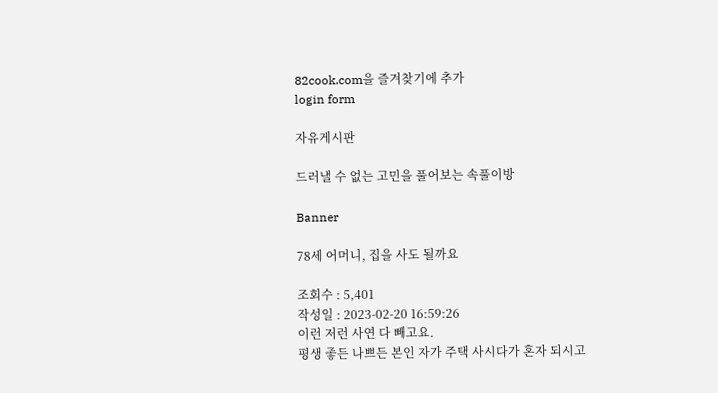82cook.com을 즐겨찾기에 추가
login form

자유게시판

드러낼 수 없는 고민을 풀어보는 속풀이방

Banner

78세 어머니, 집을 사도 될까요

조회수 : 5,401
작성일 : 2023-02-20 16:59:26
이런 저런 사연 다 빼고요.
평생 좋든 나쁘든 본인 자가 주택 사시다가 혼자 되시고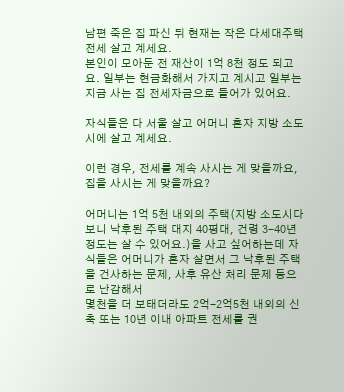남편 죽은 집 파신 뒤 현재는 작은 다세대주택 전세 살고 계세요.
본인이 모아둔 전 재산이 1억 8천 정도 되고요. 일부는 현금화해서 가지고 계시고 일부는 지금 사는 집 전세자금으로 들어가 있어요.

자식들은 다 서울 살고 어머니 혼자 지방 소도시에 살고 계세요.

이런 경우, 전세를 계속 사시는 게 맞을까요, 집을 사시는 게 맞을까요?

어머니는 1억 5천 내외의 주택(지방 소도시다보니 낙후된 주택 대지 40평대, 건령 3-40년 정도는 살 수 있어요.)을 사고 싶어하는데 자식들은 어머니가 혼자 살면서 그 낙후된 주택을 건사하는 문제, 사후 유산 처리 문제 등으로 난감해서
몇천을 더 보태더라도 2억-2억5천 내외의 신축 또는 10년 이내 아파트 전세를 권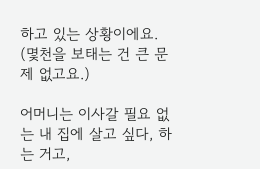하고 있는 상황이에요. (몇천을 보태는 건 큰 문제 없고요.)

어머니는 이사갈 필요 없는 내 집에 살고 싶다, 하는 거고,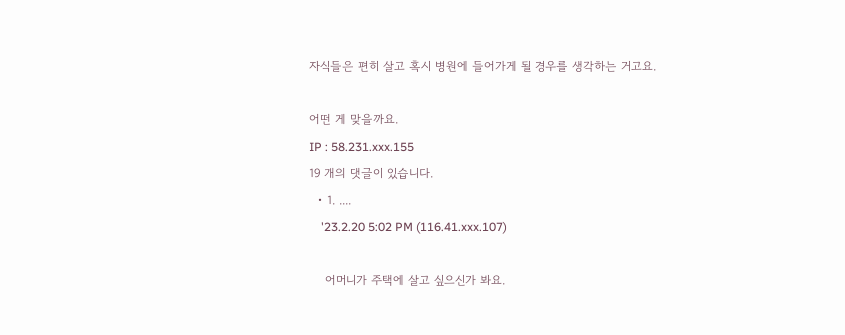자식들은 편히 살고 혹시 병원에 들어가게 될 경우를 생각하는 거고요.

어떤 게 맞을까요.
IP : 58.231.xxx.155
19 개의 댓글이 있습니다.
  • 1. ....
    '23.2.20 5:02 PM (116.41.xxx.107)

    어머니가 주택에 살고 싶으신가 봐요.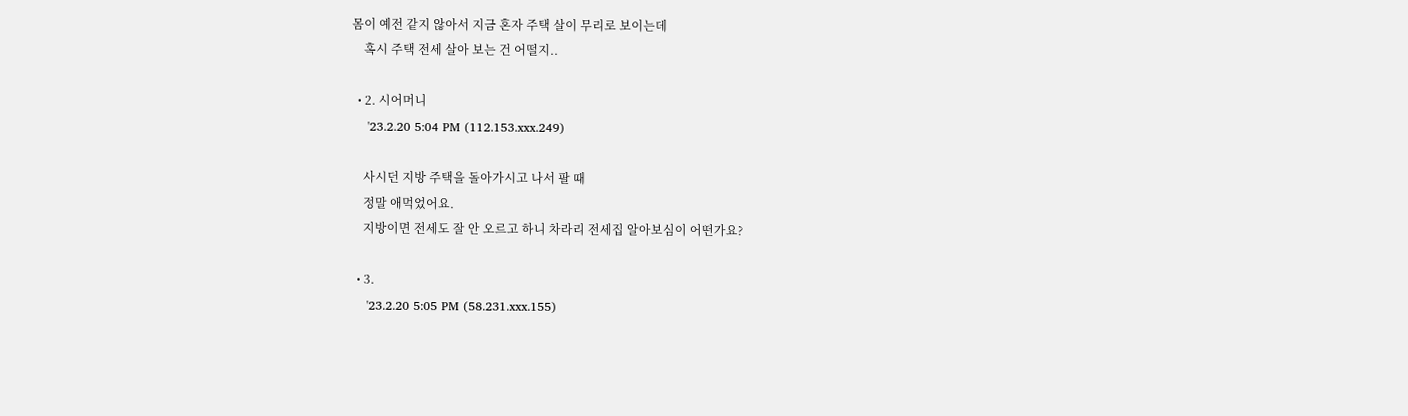몸이 예전 같지 않아서 지금 혼자 주택 살이 무리로 보이는데
    혹시 주택 전세 살아 보는 건 어떨지..

  • 2. 시어머니
    '23.2.20 5:04 PM (112.153.xxx.249)

    사시던 지방 주택을 돌아가시고 나서 팔 때
    정말 애먹었어요.
    지방이면 전세도 잘 안 오르고 하니 차라리 전세집 알아보심이 어떤가요?

  • 3.
    '23.2.20 5:05 PM (58.231.xxx.155)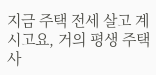지금 주택 전세 살고 계시고요, 거의 평생 주택 사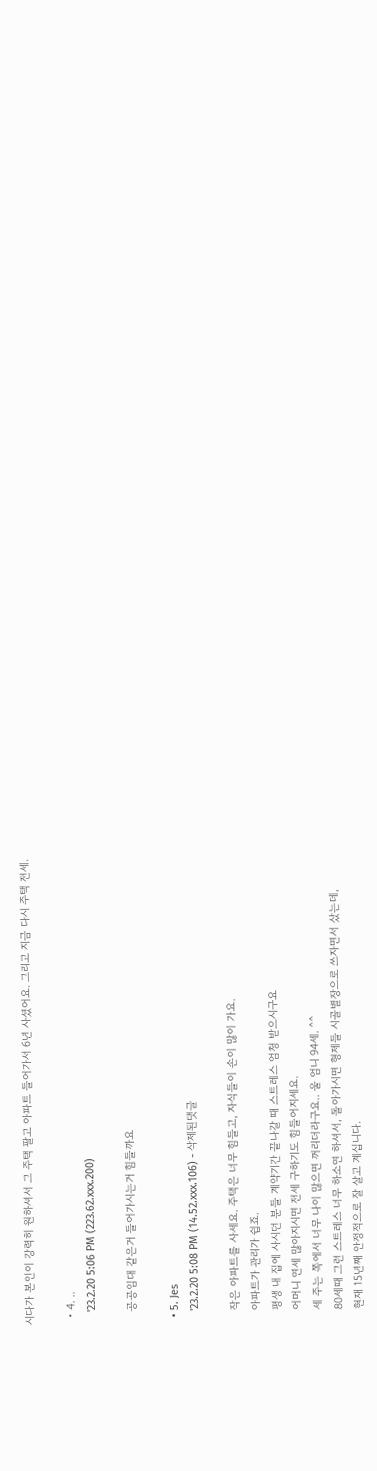시다가 본인이 강력히 원하셔서 그 주택 팔고 아파트 들어가서 6년 사셨어요. 그리고 지금 다시 주택 전세.

  • 4. ..
    '23.2.20 5:06 PM (223.62.xxx.200)

    공공임대 같은거 들어가시는거 힘들까요

  • 5. Jes
    '23.2.20 5:08 PM (14.52.xxx.106) - 삭제된댓글

    작은 아파트를 사세요. 주택은 너무 힘들고, 자식들이 손이 많이 가요.
    아파트가 관리가 쉽죠.
    평생 내 집에 사시던 분들 계약기간 끝나갈 때 스트레스 엄청 받으시구요
    어머니 연세 많아지시면 전세 구하기도 힘들어지세요.
    세 주는 쪽에서 너무 나이 많으면 꺼리더라구요.. 울 엄니 94세. ^^
    80세때 그런 스트레스 너무 하소연 하셔서, 돌아가시면 형제들 시골별장으로 쓰자면서 샀는데,
    현재 15년째 안정적으로 잘 살고 계십니다.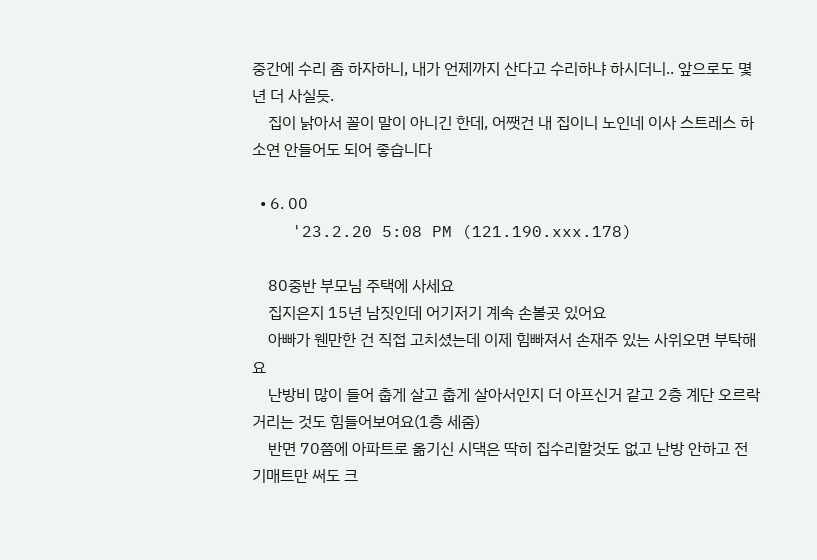중간에 수리 좀 하자하니, 내가 언제까지 산다고 수리하냐 하시더니.. 앞으로도 몇년 더 사실듯.
    집이 낡아서 꼴이 말이 아니긴 한데, 어쨋건 내 집이니 노인네 이사 스트레스 하소연 안들어도 되어 좋습니다

  • 6. 00
    '23.2.20 5:08 PM (121.190.xxx.178)

    80중반 부모님 주택에 사세요
    집지은지 15년 남짓인데 어기저기 계속 손볼곳 있어요
    아빠가 웬만한 건 직접 고치셨는데 이제 힘빠져서 손재주 있는 사위오면 부탁해요
    난방비 많이 들어 춥게 살고 춥게 살아서인지 더 아프신거 같고 2층 계단 오르락거리는 것도 힘들어보여요(1층 세줌)
    반면 70쯤에 아파트로 옮기신 시댁은 딱히 집수리할것도 없고 난방 안하고 전기매트만 써도 크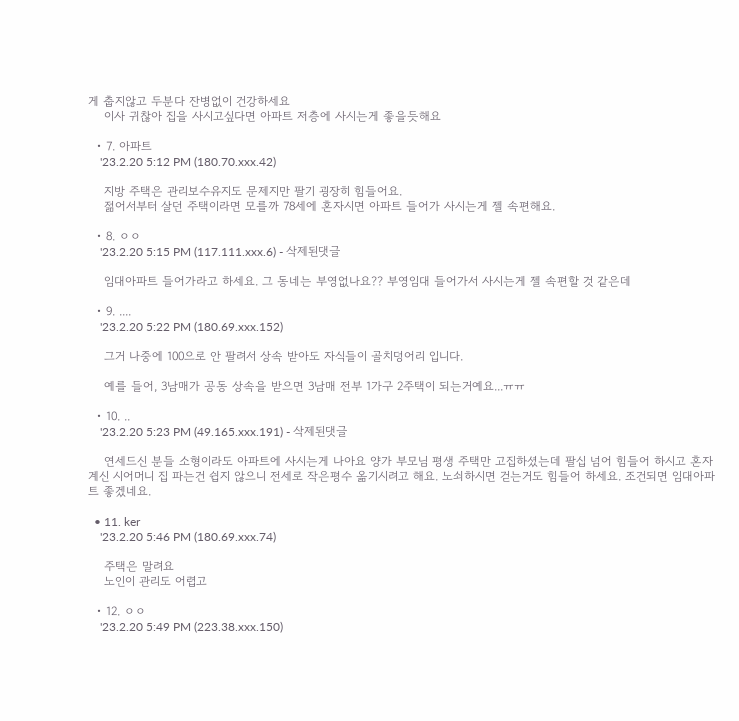게 춥지않고 두분다 잔병없이 건강하세요
    이사 귀찮아 집을 사시고싶다면 아파트 저층에 사시는게 좋을듯해요

  • 7. 아파트
    '23.2.20 5:12 PM (180.70.xxx.42)

    지방 주택은 관리보수유지도 문제지만 팔기 굉장히 힘들어요.
    젊어서부터 살던 주택이라면 모를까 78세에 혼자시면 아파트 들어가 사시는게 젤 속편해요.

  • 8. ㅇㅇ
    '23.2.20 5:15 PM (117.111.xxx.6) - 삭제된댓글

    임대아파트 들어가라고 하세요. 그 동네는 부영없나요?? 부영임대 들어가서 사시는게 젤 속편할 것 같은데

  • 9. ....
    '23.2.20 5:22 PM (180.69.xxx.152)

    그거 나중에 100으로 안 팔려서 상속 받아도 자식들이 골치덩어리 입니다.

    예를 들어, 3남매가 공동 상속을 받으면 3남매 전부 1가구 2주택이 되는거예요...ㅠㅠ

  • 10. ..
    '23.2.20 5:23 PM (49.165.xxx.191) - 삭제된댓글

    연세드신 분들 소형이라도 아파트에 사시는게 나아요 양가 부모님 평생 주택만 고집하셨는데 팔십 넘어 힘들어 하시고 혼자 계신 시어머니 집 파는건 쉽지 않으니 전세로 작은평수 옮기시려고 해요. 노쇠하시면 걷는거도 힘들어 하세요. 조건되면 임대아파트 좋겠네요.

  • 11. ker
    '23.2.20 5:46 PM (180.69.xxx.74)

    주택은 말려요
    노인이 관리도 어렵고

  • 12. ㅇㅇ
    '23.2.20 5:49 PM (223.38.xxx.150)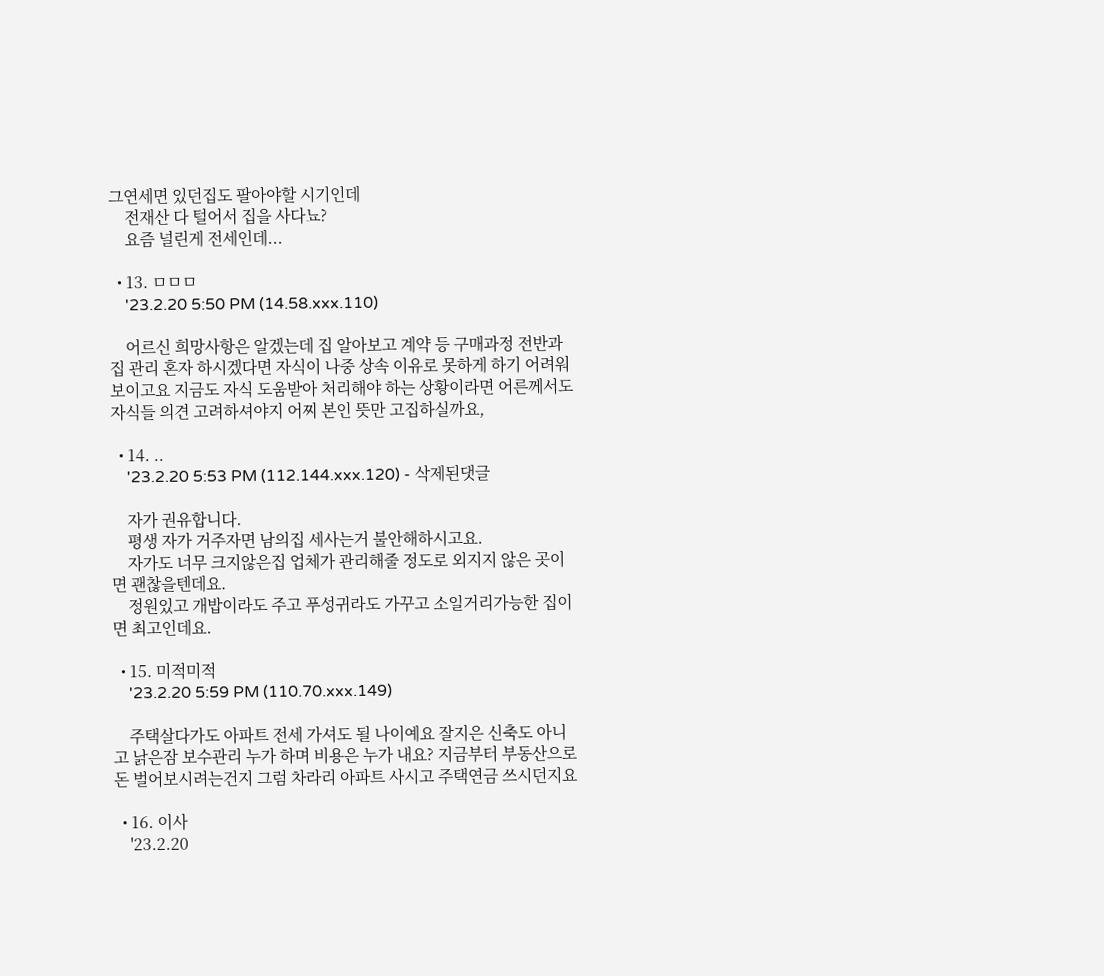그연세면 있던집도 팔아야할 시기인데
    전재산 다 털어서 집을 사다뇨?
    요즘 널린게 전세인데...

  • 13. ㅁㅁㅁ
    '23.2.20 5:50 PM (14.58.xxx.110)

    어르신 희망사항은 알겠는데 집 알아보고 계약 등 구매과정 전반과 집 관리 혼자 하시겠다면 자식이 나중 상속 이유로 못하게 하기 어려워보이고요 지금도 자식 도움받아 처리해야 하는 상황이라면 어른께서도 자식들 의견 고려하셔야지 어찌 본인 뜻만 고집하실까요,

  • 14. ..
    '23.2.20 5:53 PM (112.144.xxx.120) - 삭제된댓글

    자가 권유합니다.
    평생 자가 거주자면 남의집 세사는거 불안해하시고요.
    자가도 너무 크지않은집 업체가 관리해줄 정도로 외지지 않은 곳이면 괜찮을텐데요.
    정원있고 개밥이라도 주고 푸성귀라도 가꾸고 소일거리가능한 집이면 최고인데요.

  • 15. 미적미적
    '23.2.20 5:59 PM (110.70.xxx.149)

    주택살다가도 아파트 전세 가셔도 될 나이예요 잘지은 신축도 아니고 낡은잠 보수관리 누가 하며 비용은 누가 내요? 지금부터 부동산으로 돈 벌어보시려는건지 그럼 차라리 아파트 사시고 주택연금 쓰시던지요

  • 16. 이사
    '23.2.20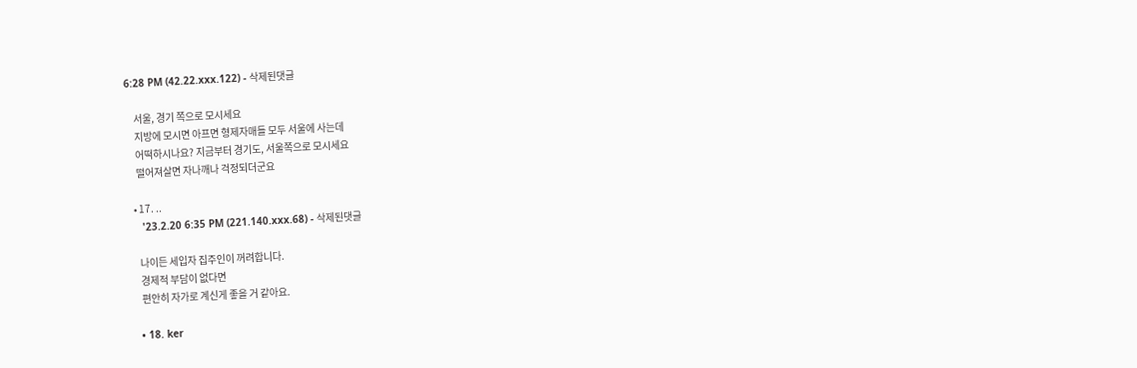6:28 PM (42.22.xxx.122) - 삭제된댓글

    서울, 경기 쪽으로 모시세요
    지방에 모시면 아프면 형제자매들 모두 서울에 사는데
    어떡하시나요? 지금부터 경기도, 서울쪽으로 모시세요
    떨어져살면 자나깨나 걱정되더군요

  • 17. ..
    '23.2.20 6:35 PM (221.140.xxx.68) - 삭제된댓글

    나이든 세입자 집주인이 꺼려합니다.
    경제적 부담이 없다면
    편안히 자가로 계신게 좋을 거 같아요.

  • 18. ker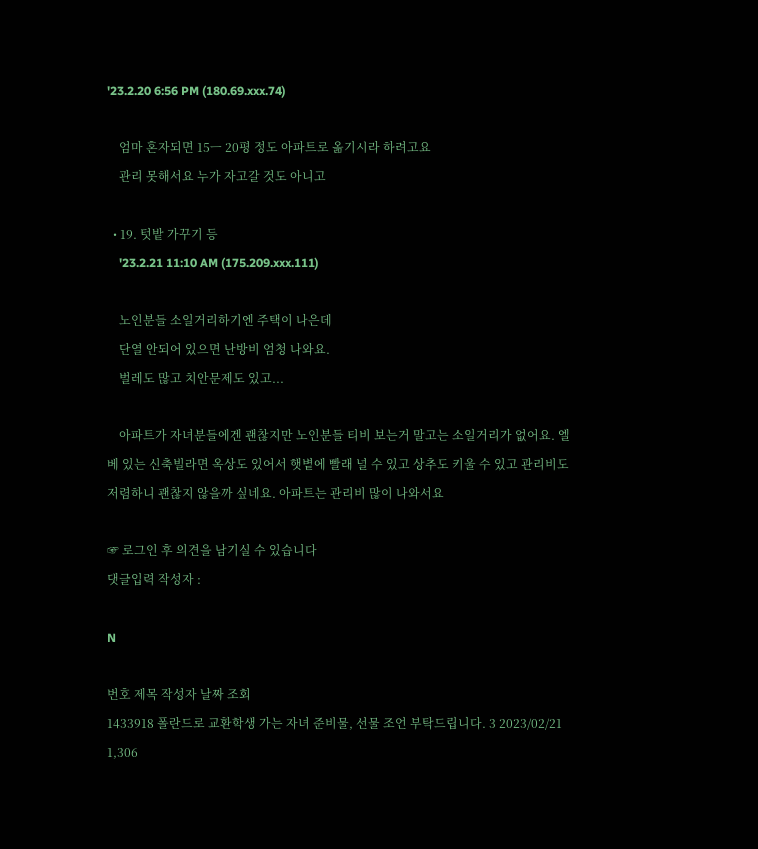'23.2.20 6:56 PM (180.69.xxx.74)

    엄마 혼자되면 15ㅡ 20평 정도 아파트로 옮기시라 하려고요
    관리 못해서요 누가 자고갈 것도 아니고

  • 19. 텃밭 가꾸기 등
    '23.2.21 11:10 AM (175.209.xxx.111)

    노인분들 소일거리하기엔 주택이 나은데
    단열 안되어 있으면 난방비 엄청 나와요.
    벌레도 많고 치안문제도 있고...

    아파트가 자녀분들에겐 괜찮지만 노인분들 티비 보는거 말고는 소일거리가 없어요. 엘베 있는 신축빌라면 옥상도 있어서 햇볕에 빨래 널 수 있고 상추도 키울 수 있고 관리비도 저렴하니 괜찮지 않을까 싶네요. 아파트는 관리비 많이 나와서요

☞ 로그인 후 의견을 남기실 수 있습니다
댓글입력 작성자 :

N

번호 제목 작성자 날짜 조회
1433918 폴란드로 교환학생 가는 자녀 준비물, 선물 조언 부탁드립니다. 3 2023/02/21 1,306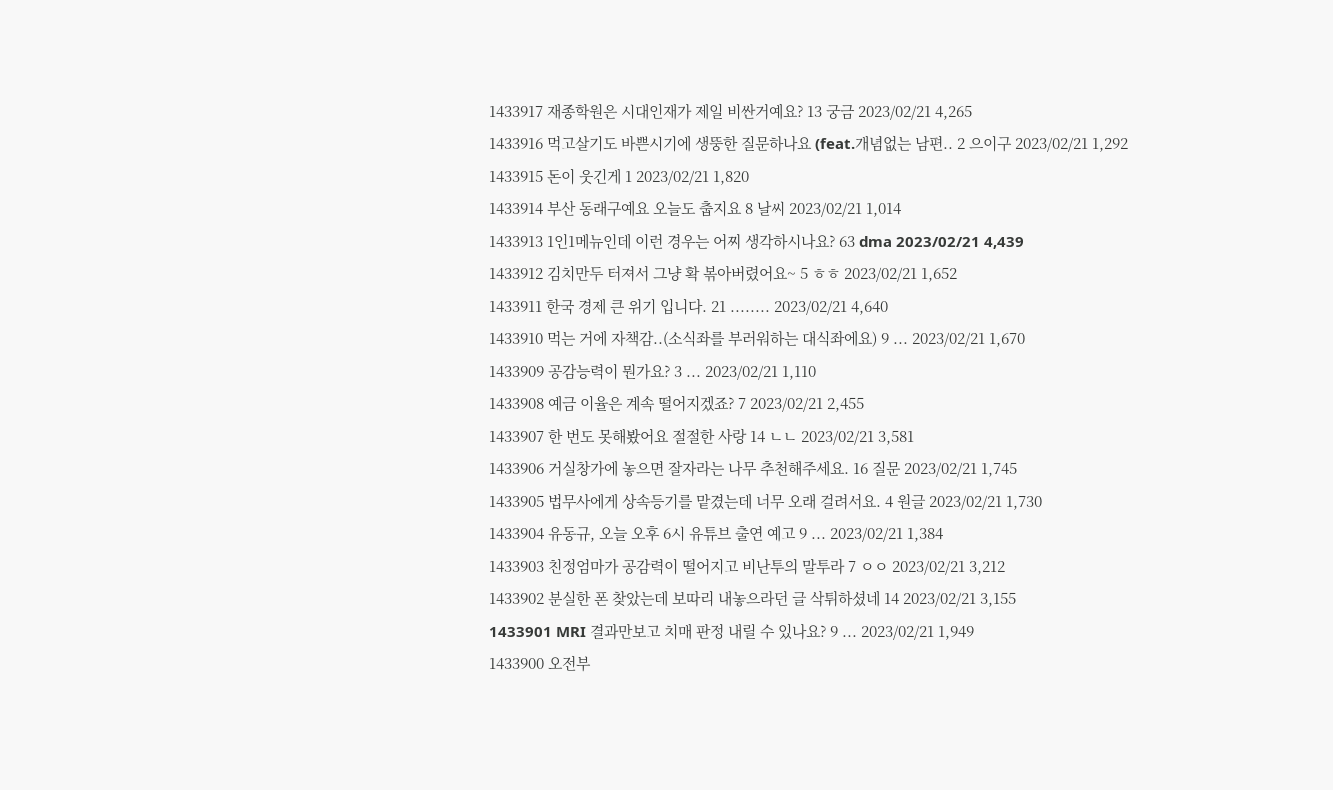1433917 재종학원은 시대인재가 제일 비싼거예요? 13 궁금 2023/02/21 4,265
1433916 먹고살기도 바쁜시기에 생뚱한 질문하나요 (feat.개념없는 남편.. 2 으이구 2023/02/21 1,292
1433915 돈이 웃긴게 1 2023/02/21 1,820
1433914 부산 동래구예요 오늘도 춥지요 8 날씨 2023/02/21 1,014
1433913 1인1메뉴인데 이런 경우는 어찌 생각하시나요? 63 dma 2023/02/21 4,439
1433912 김치만두 터져서 그냥 확 볶아버렸어요~ 5 ㅎㅎ 2023/02/21 1,652
1433911 한국 경제 큰 위기 입니다. 21 ........ 2023/02/21 4,640
1433910 먹는 거에 자책감..(소식좌를 부러워하는 대식좌에요) 9 ... 2023/02/21 1,670
1433909 공감능력이 뭔가요? 3 ... 2023/02/21 1,110
1433908 예금 이율은 계속 떨어지겠죠? 7 2023/02/21 2,455
1433907 한 번도 못해봤어요 절절한 사랑 14 ㄴㄴ 2023/02/21 3,581
1433906 거실창가에 놓으면 잘자라는 나무 추천해주세요. 16 질문 2023/02/21 1,745
1433905 법무사에게 상속등기를 맡겼는데 너무 오래 걸려서요. 4 원글 2023/02/21 1,730
1433904 유동규, 오늘 오후 6시 유튜브 출연 예고 9 ... 2023/02/21 1,384
1433903 친정엄마가 공감력이 떨어지고 비난투의 말투라 7 ㅇㅇ 2023/02/21 3,212
1433902 분실한 폰 찾았는데 보따리 내놓으라던 글 삭튀하셨네 14 2023/02/21 3,155
1433901 MRI 결과만보고 치매 판정 내릴 수 있나요? 9 ... 2023/02/21 1,949
1433900 오전부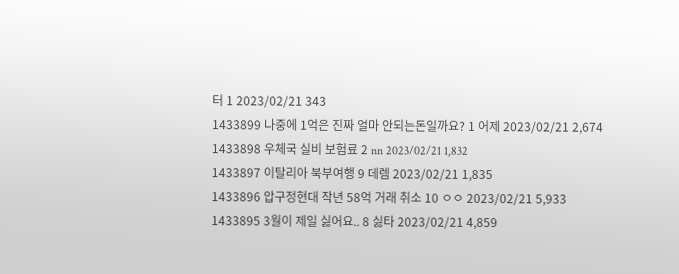터 1 2023/02/21 343
1433899 나중에 1억은 진짜 얼마 안되는돈일까요? 1 어제 2023/02/21 2,674
1433898 우체국 실비 보험료 2 nn 2023/02/21 1,832
1433897 이탈리아 북부여행 9 데렘 2023/02/21 1,835
1433896 압구정현대 작년 58억 거래 취소 10 ㅇㅇ 2023/02/21 5,933
1433895 3월이 제일 싫어요.. 8 싫타 2023/02/21 4,859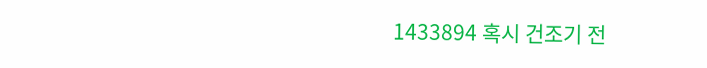1433894 혹시 건조기 전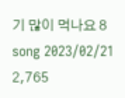기 많이 먹나요 8 song 2023/02/21 2,765